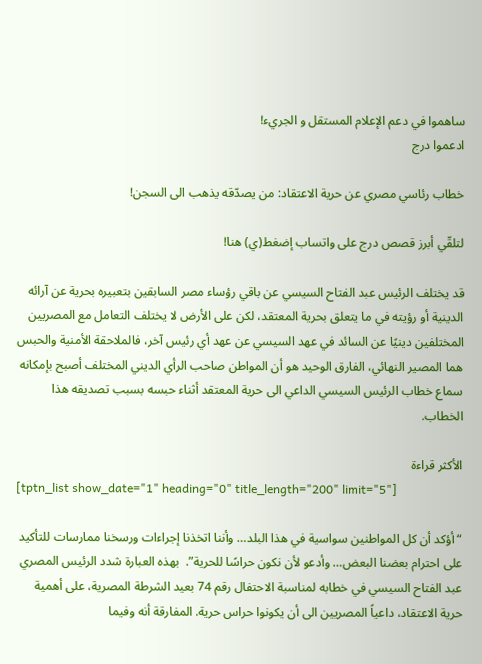ساهموا في دعم الإعلام المستقل و الجريء!
ادعموا درج

خطاب رئاسي مصري عن حرية الاعتقاد: من يصدّقه يذهب الى السجن!

لتلقّي أبرز قصص درج على واتساب إضغط(ي) هنا!

قد يختلف الرئيس عبد الفتاح السيسي عن باقي رؤساء مصر السابقين بتعبيره بحرية عن آرائه الدينية أو رؤيته في ما يتعلق بحرية المعتقد، لكن على الأرض لا يختلف التعامل مع المصريين المختلفين دينيًا عن السائد في عهد السيسي عن عهد أي رئيس آخر، فالملاحقة الأمنية والحبس هما المصير النهائي، الفارق الوحيد هو أن المواطن صاحب الرأي الديني المختلف أصبح بإمكانه سماع خطاب الرئيس السيسي الداعي الى حرية المعتقد أثناء حبسه بسبب تصديقه هذا الخطاب.

الأكثر قراءة
[tptn_list show_date="1" heading="0" title_length="200" limit="5"]

“أؤكد أن كل المواطنين سواسية في هذا البلد… وأننا اتخذنا إجراءات ورسخنا ممارسات للتأكيد على احترام بعضنا البعض… وأدعو لأن نكون حراسًا للحرية”.  بهذه العبارة شدد الرئيس المصري عبد الفتاح السيسي في خطابه لمناسبة الاحتفال رقم 74 بعيد الشرطة المصرية، على أهمية حرية الاعتقاد، داعياً المصريين الى أن يكونوا حراس حرية. المفارقة أنه وفيما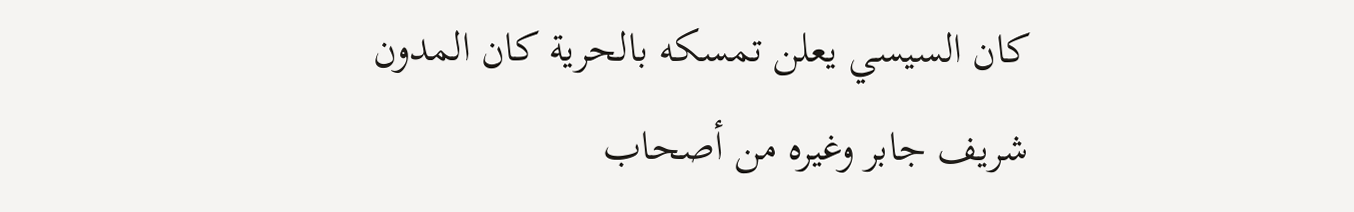كان السيسي يعلن تمسكه بالحرية كان المدون شريف جابر وغيره من أصحاب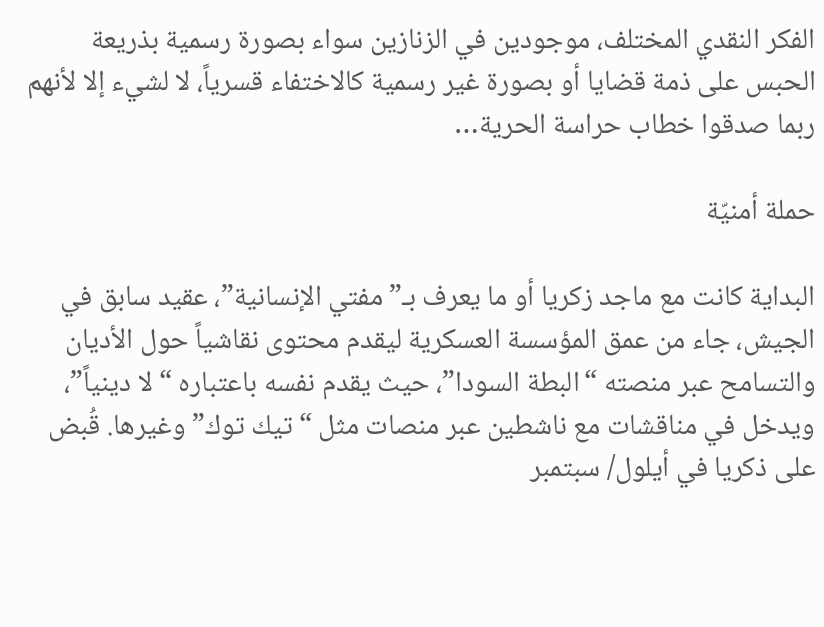الفكر النقدي المختلف، موجودين في الزنازين سواء بصورة رسمية بذريعة الحبس على ذمة قضايا أو بصورة غير رسمية كالاختفاء قسرياً، لا لشيء إلا لأنهم ربما صدقوا خطاب حراسة الحرية…

حملة أمنيّة

البداية كانت مع ماجد زكريا أو ما يعرف بـ”مفتي الإنسانية”، عقيد سابق في الجيش، جاء من عمق المؤسسة العسكرية ليقدم محتوى نقاشياً حول الأديان والتسامح عبر منصته “البطة السودا”، حيث يقدم نفسه باعتباره “لا دينياً”، ويدخل في مناقشات مع ناشطين عبر منصات مثل “تيك توك” وغيرها. قُبض على ذكريا في أيلول/ سبتمبر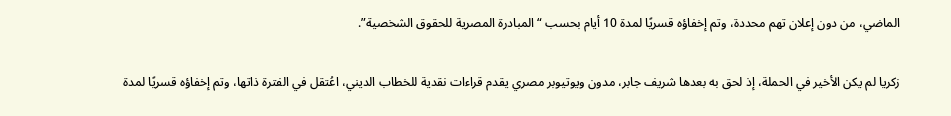الماضي، من دون إعلان تهم محددة، وتم إخفاؤه قسريًا لمدة 10 أيام بحسب “المبادرة المصرية للحقوق الشخصية”.

زكريا لم يكن الأخير في الحملة، إذ لحق به بعدها شريف جابر، مدون ويوتيوبر مصري يقدم قراءات نقدية للخطاب الديني، اعُتقل في الفترة ذاتها، وتم إخفاؤه قسريًا لمدة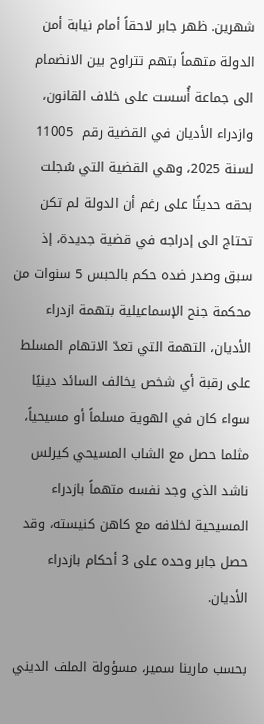شهرين. ظهر جابر لاحقاً أمام نيابة أمن الدولة متهماً بتهم تتراوح بين الانضمام الى جماعة أُسست على خلاف القانون، وازدراء الأديان في القضية رقم  11005 لسنة 2025، وهي القضية التي سُجلت بحقه حديثًا على رغم أن الدولة لم تكن تحتاج الى إدراجه في قضية جديدة، إذ سبق وصدر ضده حكم بالحبس 5 سنوات من محكمة جنح الإسماعيلية بتهمة ازدراء الأديان، التهمة التي تعدّ الاتهام المسلط على رقبة أي شخص يخالف السائد دينيًا سواء كان في الهوية مسلماً أو مسيحياً، مثلما حصل مع الشاب المسيحي كيرلس ناشد الذي وجد نفسه متهماً بازدراء المسيحية لخلافه مع كاهن كنيسته، وقد حصل جابر وحده على 3 أحكام بازدراء الأديان.

بحسب مارينا سمير، مسؤولة الملف الديني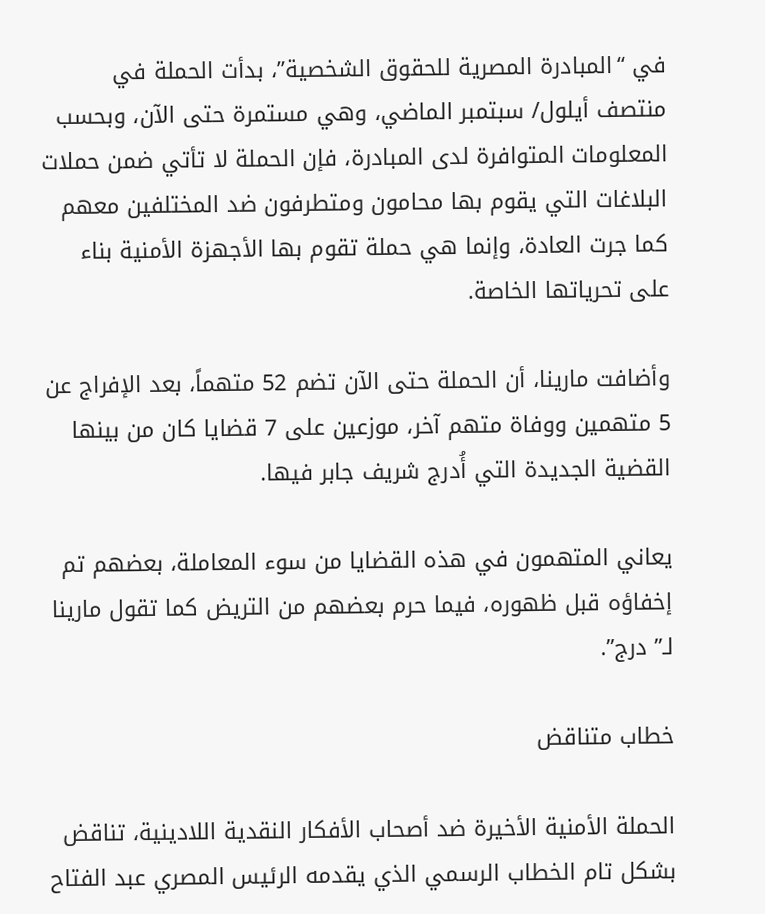في “المبادرة المصرية للحقوق الشخصية”، بدأت الحملة في منتصف أيلول/ سبتمبر الماضي، وهي مستمرة حتى الآن، وبحسب المعلومات المتوافرة لدى المبادرة، فإن الحملة لا تأتي ضمن حملات البلاغات التي يقوم بها محامون ومتطرفون ضد المختلفين معهم كما جرت العادة، وإنما هي حملة تقوم بها الأجهزة الأمنية بناء على تحرياتها الخاصة.

وأضافت مارينا، أن الحملة حتى الآن تضم 52 متهماً، بعد الإفراج عن 5 متهمين ووفاة متهم آخر، موزعين على 7 قضايا كان من بينها القضية الجديدة التي أُدرج شريف جابر فيها.

يعاني المتهمون في هذه القضايا من سوء المعاملة، بعضهم تم إخفاؤه قبل ظهوره، فيما حرم بعضهم من التريض كما تقول مارينا لـ” درج”.

خطاب متناقض

الحملة الأمنية الأخيرة ضد أصحاب الأفكار النقدية اللادينية، تناقض بشكل تام الخطاب الرسمي الذي يقدمه الرئيس المصري عبد الفتاح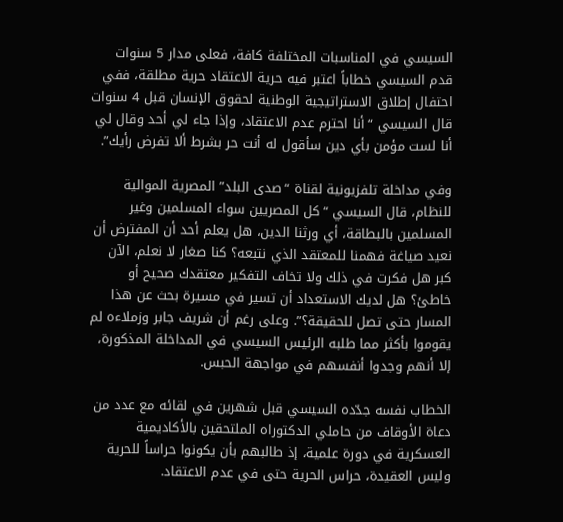السيسي في المناسبات المختلفة كافة، فعلى مدار 5 سنوات قدم السيسي خطاباً اعتبر فيه حرية الاعتقاد حرية مطلقة، ففي احتفال إطلاق الاستراتيجية الوطنية لحقوق الإنسان قبل 4 سنوات قال السيسي “أنا احترم عدم الاعتقاد، وإذا جاء لي أحد وقال لي أنا لست مؤمن بأي دين سأقول له أنت حر بشرط ألا تفرض رأيك”.

وفي مداخلة تلفزيونية لقناة “صدى البلد” المصرية الموالية للنظام، قال السيسي “كل المصريين سواء المسلمين وغير المسلمين بالبطاقة، أي ورثنا الدين، هل يعلم أحد أن المفترض أن نعيد صياغة فهمنا للمعتقد الذي نتبعه؟ كنا صغار لا نعلم، الآن كبر هل فكرت في ذلك ولا تخاف التفكير معتقدك صحيح أو خاطئ؟ هل لديك الاستعداد أن تسير في مسيرة بحث عن هذا المسار حتى تصل للحقيقة؟”. وعلى رغم أن شريف جابر وزملاءه لم يقوموا بأكثر مما طلبه الرئيس السيسي في المداخلة المذكورة، إلا أنهم وجدوا أنفسهم في مواجهة الحبس.

الخطاب نفسه جدّده السيسي قبل شهرين في لقائه مع عدد من دعاة الأوقاف من حاملي الدكتوراه الملتحقين بالأكاديمية العسكرية في دورة علمية، إذ طالبهم بأن يكونوا حراساً للحرية وليس العقيدة، حراس الحرية حتى في عدم الاعتقاد.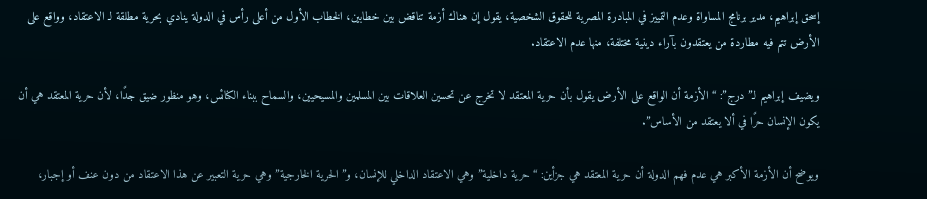إسحق إبراهيم، مدير برنامج المساواة وعدم التمييز في المبادرة المصرية للحقوق الشخصية، يقول إن هناك أزمة تناقض بين خطابين، الخطاب الأول من أعلى رأس في الدولة ينادي بحرية مطلقة لـ الاعتقاد، وواقع على الأرض تتم فيه مطاردة من يعتقدون بآراء دينية مختلفة، منها عدم الاعتقاد.

ويضيف إبراهيم لـ”درج”: “الأزمة أن الواقع على الأرض يقول بأن حرية المعتقد لا تخرج عن تحسين العلاقات بين المسلمين والمسيحيين، والسماح ببناء الكنائس، وهو منظور ضيق جدًا، لأن حرية المعتقد هي أن يكون الإنسان حرًا في ألا يعتقد من الأساس”.

ويوضح أن الأزمة الأكبر هي عدم فهم الدولة أن حرية المعتقد هي جزأين: “حرية داخلية” وهي الاعتقاد الداخلي للإنسان، و”الحرية الخارجية” وهي حرية التعبير عن هذا الاعتقاد من دون عنف أو إجبار،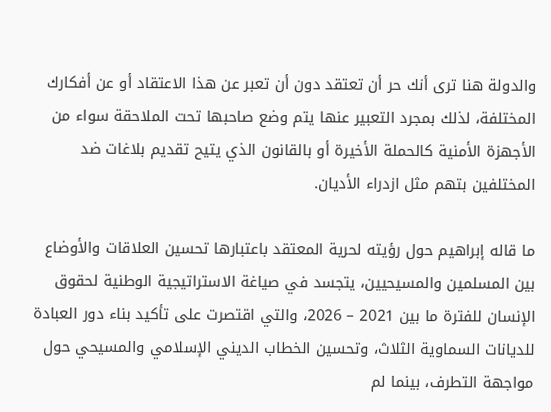والدولة هنا ترى أنك حر أن تعتقد دون أن تعبر عن هذا الاعتقاد أو عن أفكارك المختلفة، لذلك بمجرد التعبير عنها يتم وضع صاحبها تحت الملاحقة سواء من الأجهزة الأمنية كالحملة الأخيرة أو بالقانون الذي يتيح تقديم بلاغات ضد المختلفين بتهم مثل ازدراء الأديان.

ما قاله إبراهيم حول رؤيته لحرية المعتقد باعتبارها تحسين العلاقات والأوضاع بين المسلمين والمسيحيين، يتجسد في صياغة الاستراتيجية الوطنية لحقوق الإنسان للفترة ما بين 2021 – 2026، والتي اقتصرت على تأكيد بناء دور العبادة للديانات السماوية الثلاث، وتحسين الخطاب الديني الإسلامي والمسيحي حول مواجهة التطرف، بينما لم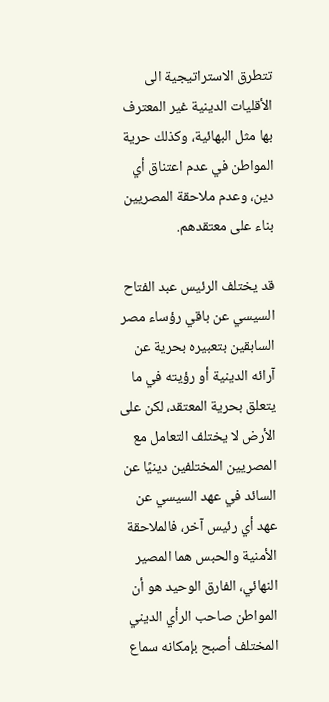تتطرق الاستراتيجية الى الأقليات الدينية غير المعترف بها مثل البهائية، وكذلك حرية المواطن في عدم اعتناق أي دين، وعدم ملاحقة المصريين بناء على معتقدهم.

قد يختلف الرئيس عبد الفتاح السيسي عن باقي رؤساء مصر السابقين بتعبيره بحرية عن آرائه الدينية أو رؤيته في ما يتعلق بحرية المعتقد، لكن على الأرض لا يختلف التعامل مع المصريين المختلفين دينيًا عن السائد في عهد السيسي عن عهد أي رئيس آخر، فالملاحقة الأمنية والحبس هما المصير النهائي، الفارق الوحيد هو أن المواطن صاحب الرأي الديني المختلف أصبح بإمكانه سماع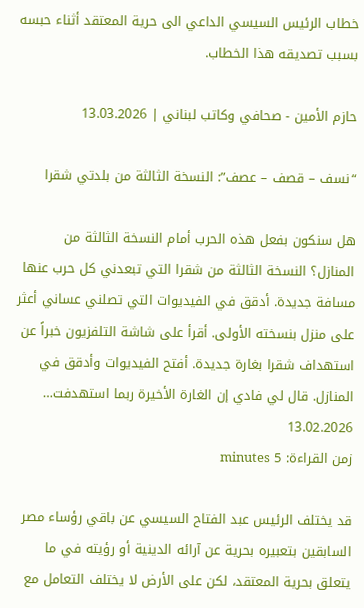خطاب الرئيس السيسي الداعي الى حرية المعتقد أثناء حبسه بسبب تصديقه هذا الخطاب.

حازم الأمين - صحافي وكاتب لبناني | 13.03.2026

“نسف – قصف – عصف”: النسخة الثالثة من بلدتي شقرا

هل سنكون بفعل هذه الحرب أمام النسخة الثالثة من المنازل؟ النسخة الثالثة من شقرا التي تبعدني كل حرب عنها مسافة جديدة. أدقق في الفيديوات التي تصلني عساني أعثر على منزل بنسخته الأولى. أقرأ على شاشة التلفزيون خبراً عن استهداف شقرا بغارة جديدة. أفتح الفيديوات وأدقق في المنازل. قال لي فادي إن الغارة الأخيرة ربما استهدفت…
13.02.2026
زمن القراءة: 5 minutes

قد يختلف الرئيس عبد الفتاح السيسي عن باقي رؤساء مصر السابقين بتعبيره بحرية عن آرائه الدينية أو رؤيته في ما يتعلق بحرية المعتقد، لكن على الأرض لا يختلف التعامل مع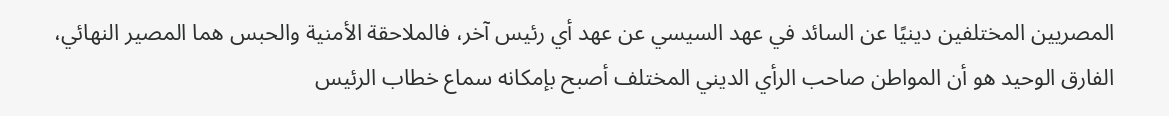المصريين المختلفين دينيًا عن السائد في عهد السيسي عن عهد أي رئيس آخر، فالملاحقة الأمنية والحبس هما المصير النهائي، الفارق الوحيد هو أن المواطن صاحب الرأي الديني المختلف أصبح بإمكانه سماع خطاب الرئيس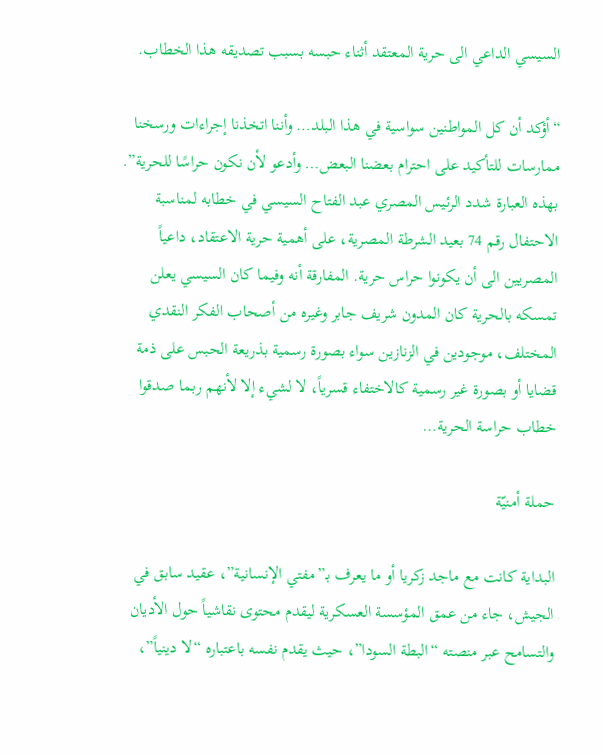السيسي الداعي الى حرية المعتقد أثناء حبسه بسبب تصديقه هذا الخطاب.

“أؤكد أن كل المواطنين سواسية في هذا البلد… وأننا اتخذنا إجراءات ورسخنا ممارسات للتأكيد على احترام بعضنا البعض… وأدعو لأن نكون حراسًا للحرية”.  بهذه العبارة شدد الرئيس المصري عبد الفتاح السيسي في خطابه لمناسبة الاحتفال رقم 74 بعيد الشرطة المصرية، على أهمية حرية الاعتقاد، داعياً المصريين الى أن يكونوا حراس حرية. المفارقة أنه وفيما كان السيسي يعلن تمسكه بالحرية كان المدون شريف جابر وغيره من أصحاب الفكر النقدي المختلف، موجودين في الزنازين سواء بصورة رسمية بذريعة الحبس على ذمة قضايا أو بصورة غير رسمية كالاختفاء قسرياً، لا لشيء إلا لأنهم ربما صدقوا خطاب حراسة الحرية…

حملة أمنيّة

البداية كانت مع ماجد زكريا أو ما يعرف بـ”مفتي الإنسانية”، عقيد سابق في الجيش، جاء من عمق المؤسسة العسكرية ليقدم محتوى نقاشياً حول الأديان والتسامح عبر منصته “البطة السودا”، حيث يقدم نفسه باعتباره “لا دينياً”،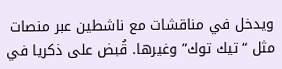ويدخل في مناقشات مع ناشطين عبر منصات مثل “تيك توك” وغيرها. قُبض على ذكريا في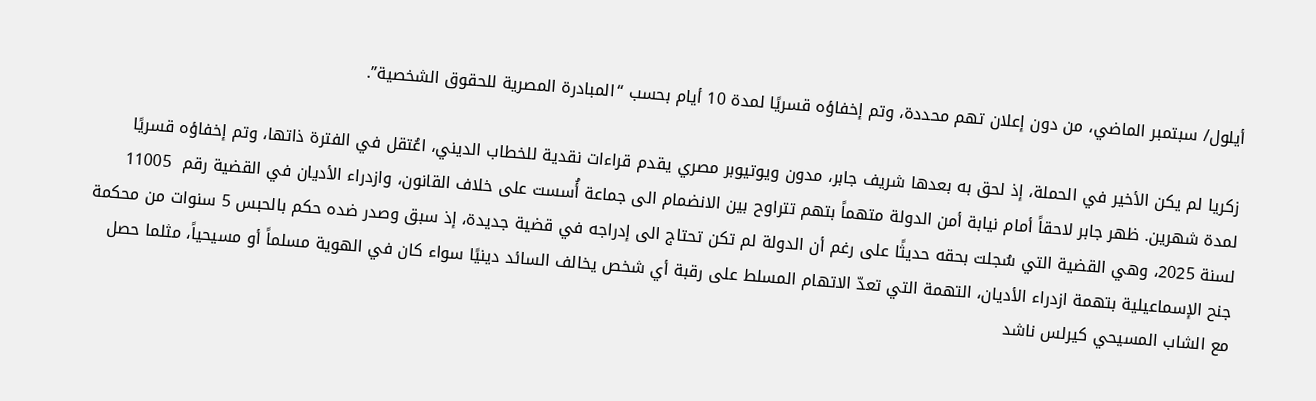أيلول/ سبتمبر الماضي، من دون إعلان تهم محددة، وتم إخفاؤه قسريًا لمدة 10 أيام بحسب “المبادرة المصرية للحقوق الشخصية”.

زكريا لم يكن الأخير في الحملة، إذ لحق به بعدها شريف جابر، مدون ويوتيوبر مصري يقدم قراءات نقدية للخطاب الديني، اعُتقل في الفترة ذاتها، وتم إخفاؤه قسريًا لمدة شهرين. ظهر جابر لاحقاً أمام نيابة أمن الدولة متهماً بتهم تتراوح بين الانضمام الى جماعة أُسست على خلاف القانون، وازدراء الأديان في القضية رقم  11005 لسنة 2025، وهي القضية التي سُجلت بحقه حديثًا على رغم أن الدولة لم تكن تحتاج الى إدراجه في قضية جديدة، إذ سبق وصدر ضده حكم بالحبس 5 سنوات من محكمة جنح الإسماعيلية بتهمة ازدراء الأديان، التهمة التي تعدّ الاتهام المسلط على رقبة أي شخص يخالف السائد دينيًا سواء كان في الهوية مسلماً أو مسيحياً، مثلما حصل مع الشاب المسيحي كيرلس ناشد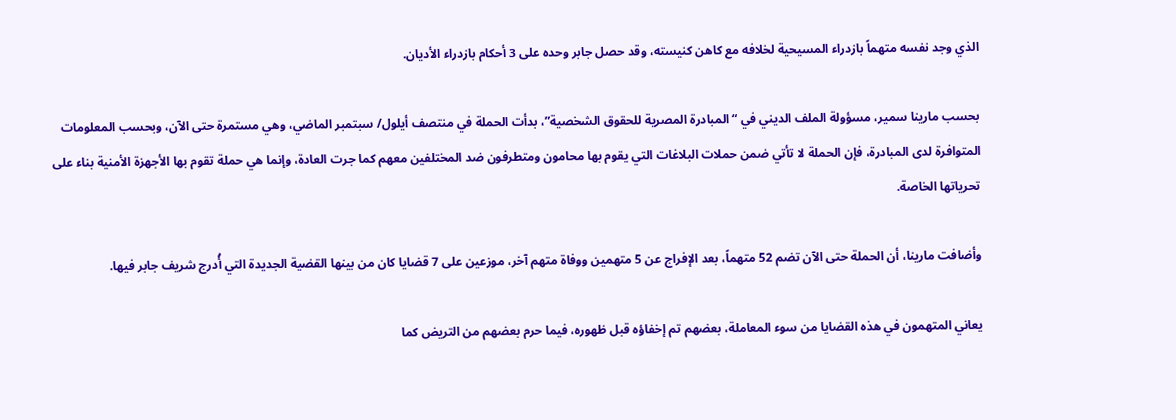الذي وجد نفسه متهماً بازدراء المسيحية لخلافه مع كاهن كنيسته، وقد حصل جابر وحده على 3 أحكام بازدراء الأديان.

بحسب مارينا سمير، مسؤولة الملف الديني في “المبادرة المصرية للحقوق الشخصية”، بدأت الحملة في منتصف أيلول/ سبتمبر الماضي، وهي مستمرة حتى الآن، وبحسب المعلومات المتوافرة لدى المبادرة، فإن الحملة لا تأتي ضمن حملات البلاغات التي يقوم بها محامون ومتطرفون ضد المختلفين معهم كما جرت العادة، وإنما هي حملة تقوم بها الأجهزة الأمنية بناء على تحرياتها الخاصة.

وأضافت مارينا، أن الحملة حتى الآن تضم 52 متهماً، بعد الإفراج عن 5 متهمين ووفاة متهم آخر، موزعين على 7 قضايا كان من بينها القضية الجديدة التي أُدرج شريف جابر فيها.

يعاني المتهمون في هذه القضايا من سوء المعاملة، بعضهم تم إخفاؤه قبل ظهوره، فيما حرم بعضهم من التريض كما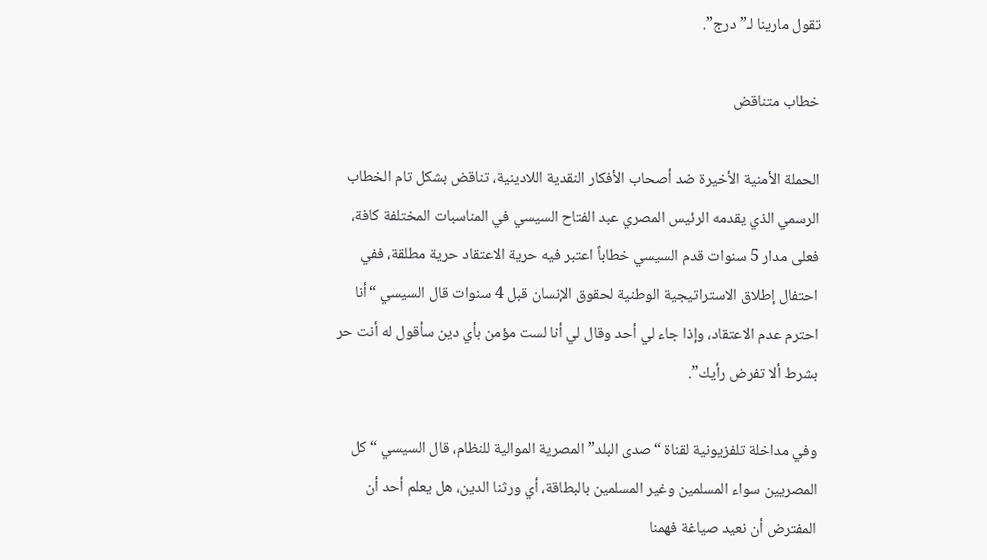تقول مارينا لـ” درج”.

خطاب متناقض

الحملة الأمنية الأخيرة ضد أصحاب الأفكار النقدية اللادينية، تناقض بشكل تام الخطاب الرسمي الذي يقدمه الرئيس المصري عبد الفتاح السيسي في المناسبات المختلفة كافة، فعلى مدار 5 سنوات قدم السيسي خطاباً اعتبر فيه حرية الاعتقاد حرية مطلقة، ففي احتفال إطلاق الاستراتيجية الوطنية لحقوق الإنسان قبل 4 سنوات قال السيسي “أنا احترم عدم الاعتقاد، وإذا جاء لي أحد وقال لي أنا لست مؤمن بأي دين سأقول له أنت حر بشرط ألا تفرض رأيك”.

وفي مداخلة تلفزيونية لقناة “صدى البلد” المصرية الموالية للنظام، قال السيسي “كل المصريين سواء المسلمين وغير المسلمين بالبطاقة، أي ورثنا الدين، هل يعلم أحد أن المفترض أن نعيد صياغة فهمنا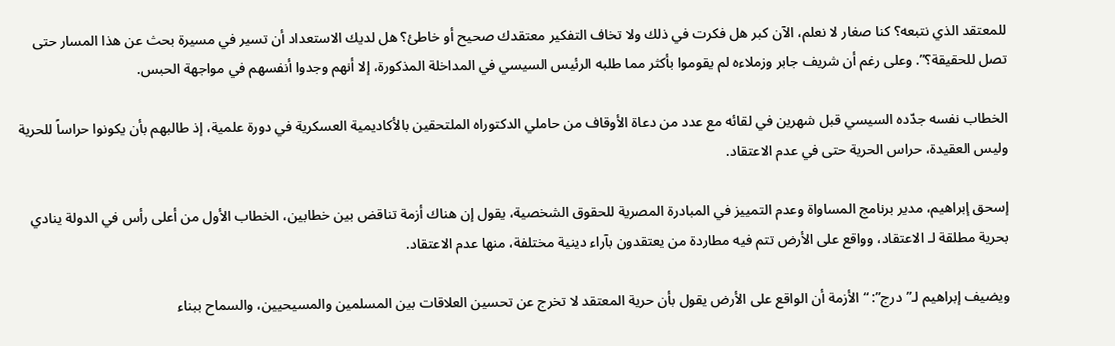للمعتقد الذي نتبعه؟ كنا صغار لا نعلم، الآن كبر هل فكرت في ذلك ولا تخاف التفكير معتقدك صحيح أو خاطئ؟ هل لديك الاستعداد أن تسير في مسيرة بحث عن هذا المسار حتى تصل للحقيقة؟”. وعلى رغم أن شريف جابر وزملاءه لم يقوموا بأكثر مما طلبه الرئيس السيسي في المداخلة المذكورة، إلا أنهم وجدوا أنفسهم في مواجهة الحبس.

الخطاب نفسه جدّده السيسي قبل شهرين في لقائه مع عدد من دعاة الأوقاف من حاملي الدكتوراه الملتحقين بالأكاديمية العسكرية في دورة علمية، إذ طالبهم بأن يكونوا حراساً للحرية وليس العقيدة، حراس الحرية حتى في عدم الاعتقاد.

إسحق إبراهيم، مدير برنامج المساواة وعدم التمييز في المبادرة المصرية للحقوق الشخصية، يقول إن هناك أزمة تناقض بين خطابين، الخطاب الأول من أعلى رأس في الدولة ينادي بحرية مطلقة لـ الاعتقاد، وواقع على الأرض تتم فيه مطاردة من يعتقدون بآراء دينية مختلفة، منها عدم الاعتقاد.

ويضيف إبراهيم لـ”درج”: “الأزمة أن الواقع على الأرض يقول بأن حرية المعتقد لا تخرج عن تحسين العلاقات بين المسلمين والمسيحيين، والسماح ببناء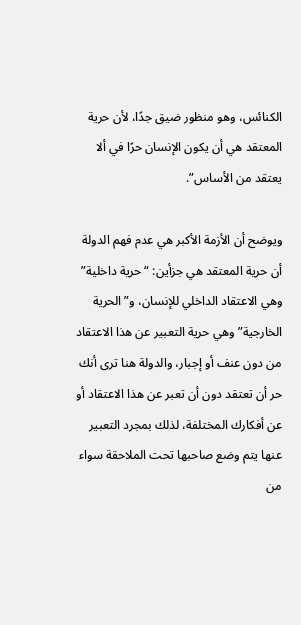الكنائس، وهو منظور ضيق جدًا، لأن حرية المعتقد هي أن يكون الإنسان حرًا في ألا يعتقد من الأساس”.

ويوضح أن الأزمة الأكبر هي عدم فهم الدولة أن حرية المعتقد هي جزأين: “حرية داخلية” وهي الاعتقاد الداخلي للإنسان، و”الحرية الخارجية” وهي حرية التعبير عن هذا الاعتقاد من دون عنف أو إجبار، والدولة هنا ترى أنك حر أن تعتقد دون أن تعبر عن هذا الاعتقاد أو عن أفكارك المختلفة، لذلك بمجرد التعبير عنها يتم وضع صاحبها تحت الملاحقة سواء من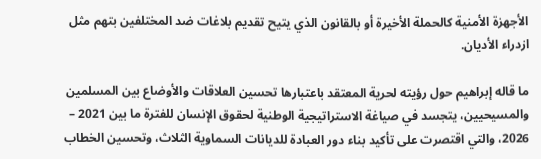الأجهزة الأمنية كالحملة الأخيرة أو بالقانون الذي يتيح تقديم بلاغات ضد المختلفين بتهم مثل ازدراء الأديان.

ما قاله إبراهيم حول رؤيته لحرية المعتقد باعتبارها تحسين العلاقات والأوضاع بين المسلمين والمسيحيين، يتجسد في صياغة الاستراتيجية الوطنية لحقوق الإنسان للفترة ما بين 2021 – 2026، والتي اقتصرت على تأكيد بناء دور العبادة للديانات السماوية الثلاث، وتحسين الخطاب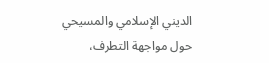الديني الإسلامي والمسيحي حول مواجهة التطرف،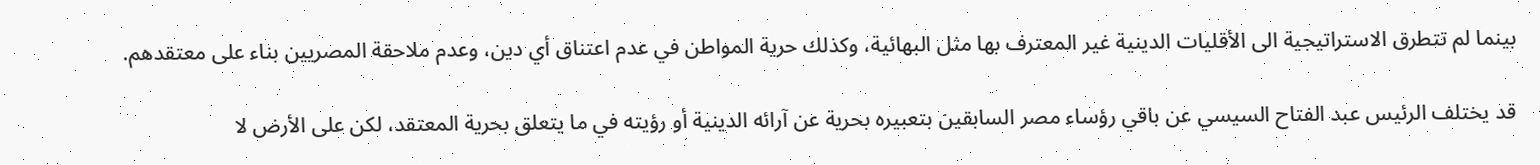بينما لم تتطرق الاستراتيجية الى الأقليات الدينية غير المعترف بها مثل البهائية، وكذلك حرية المواطن في عدم اعتناق أي دين، وعدم ملاحقة المصريين بناء على معتقدهم.

قد يختلف الرئيس عبد الفتاح السيسي عن باقي رؤساء مصر السابقين بتعبيره بحرية عن آرائه الدينية أو رؤيته في ما يتعلق بحرية المعتقد، لكن على الأرض لا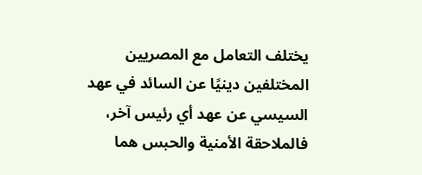يختلف التعامل مع المصريين المختلفين دينيًا عن السائد في عهد السيسي عن عهد أي رئيس آخر، فالملاحقة الأمنية والحبس هما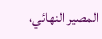المصير النهائي،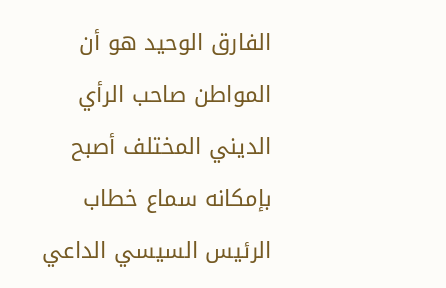الفارق الوحيد هو أن المواطن صاحب الرأي الديني المختلف أصبح بإمكانه سماع خطاب الرئيس السيسي الداعي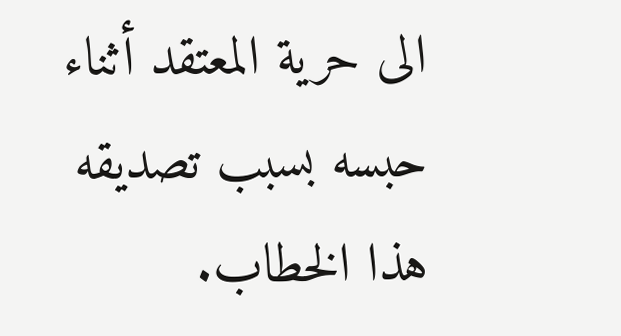الى حرية المعتقد أثناء حبسه بسبب تصديقه هذا الخطاب.